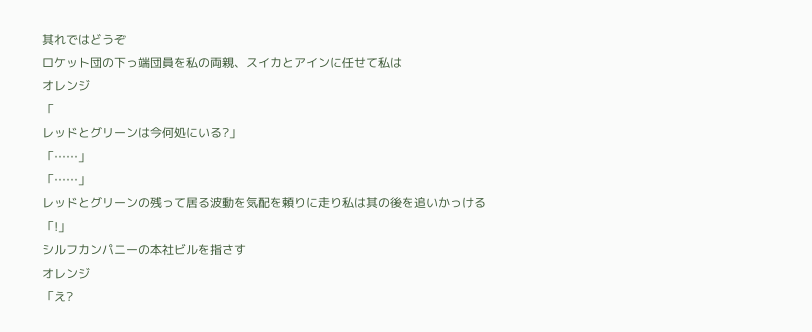其れではどうぞ
ロケット団の下っ端団員を私の両親、スイカとアインに任せて私は
オレンジ
「
レッドとグリーンは今何処にいる?」
「……」
「……」
レッドとグリーンの残って居る波動を気配を頼りに走り私は其の後を追いかっける
「!」
シルフカンパニーの本社ビルを指さす
オレンジ
「え?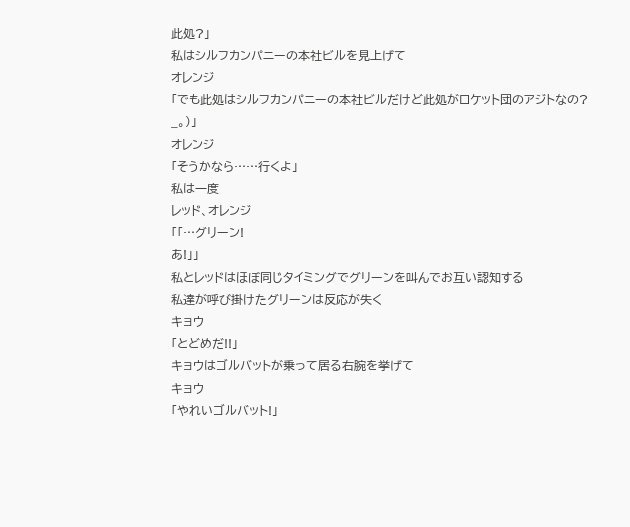此処?」
私はシルフカンパニーの本社ビルを見上げて
オレンジ
「でも此処はシルフカンパニーの本社ビルだけど此処がロケット団のアジトなの?
_。)」
オレンジ
「そうかなら……行くよ」
私は一度
レッド、オレンジ
「「…グリーン!
あ!」」
私とレッドはほぼ同じタイミングでグリーンを叫んでお互い認知する
私達が呼び掛けたグリーンは反応が失く
キョウ
「とどめだ!!」
キョウはゴルバットが乗って居る右腕を挙げて
キョウ
「やれいゴルバット!」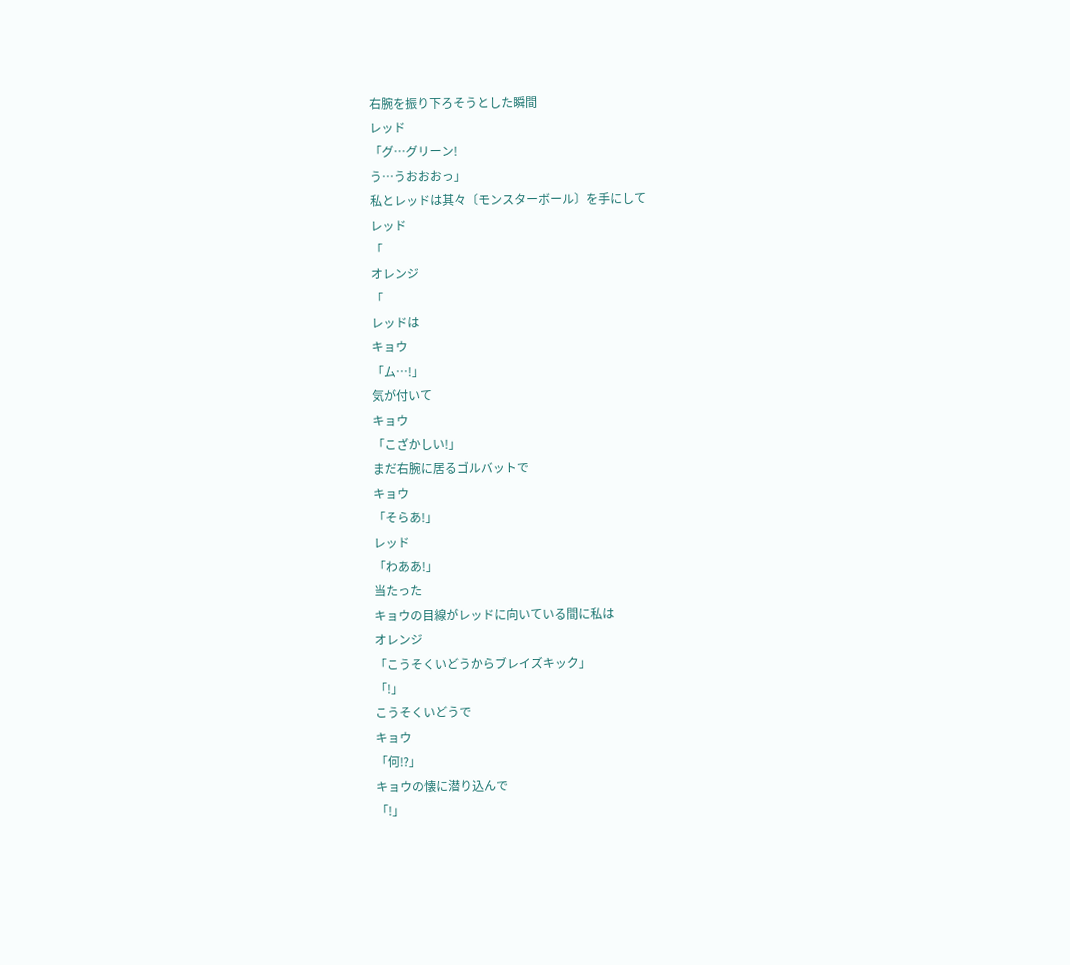右腕を振り下ろそうとした瞬間
レッド
「グ…グリーン!
う…うおおおっ」
私とレッドは其々〔モンスターボール〕を手にして
レッド
「
オレンジ
「
レッドは
キョウ
「ム…!」
気が付いて
キョウ
「こざかしい!」
まだ右腕に居るゴルバットで
キョウ
「そらあ!」
レッド
「わああ!」
当たった
キョウの目線がレッドに向いている間に私は
オレンジ
「こうそくいどうからブレイズキック」
「!」
こうそくいどうで
キョウ
「何⁉」
キョウの懐に潜り込んで
「!」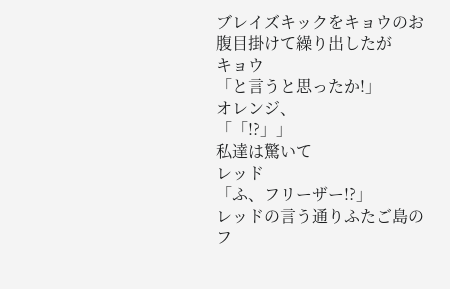ブレイズキックをキョウのお腹目掛けて繰り出したが
キョウ
「と言うと思ったか!」
オレンジ、
「「!?」」
私達は驚いて
レッド
「ふ、フリーザー!?」
レッドの言う通りふたご島のフ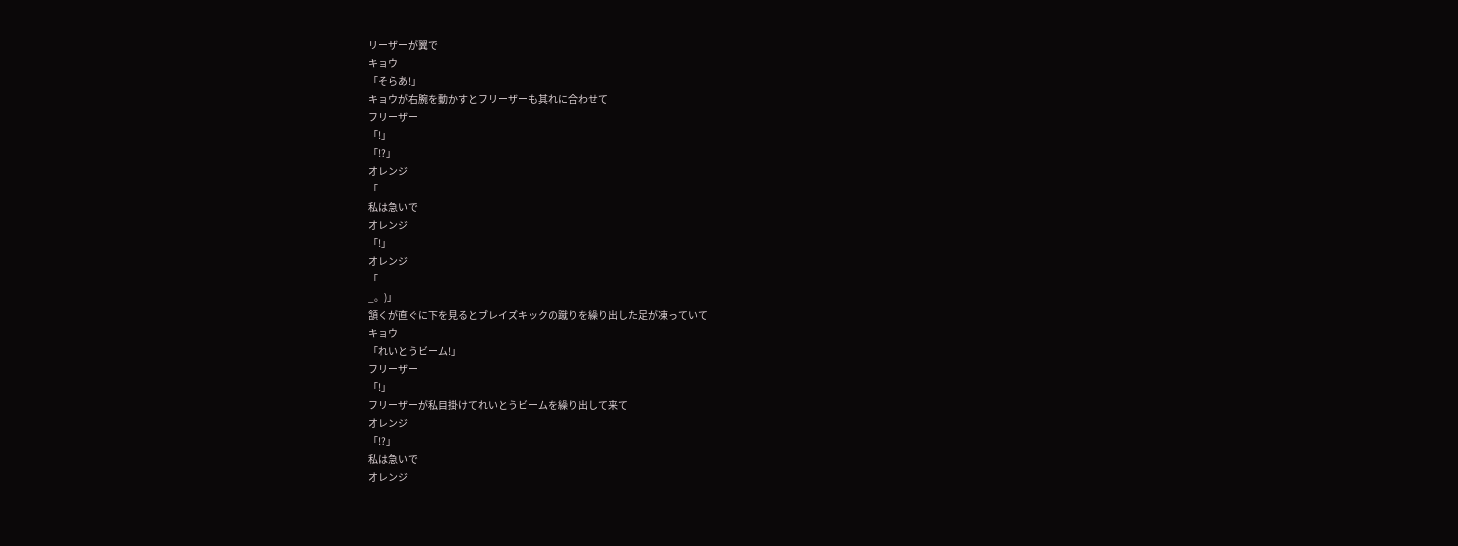リーザーが翼で
キョウ
「そらあ!」
キョウが右腕を動かすとフリーザーも其れに合わせて
フリーザー
「!」
「!?」
オレンジ
「
私は急いで
オレンジ
「!」
オレンジ
「
_。)」
頷くが直ぐに下を見るとブレイズキックの蹴りを繰り出した足が凍っていて
キョウ
「れいとうビーム!」
フリーザー
「!」
フリーザーが私目掛けてれいとうビームを繰り出して来て
オレンジ
「!?」
私は急いで
オレンジ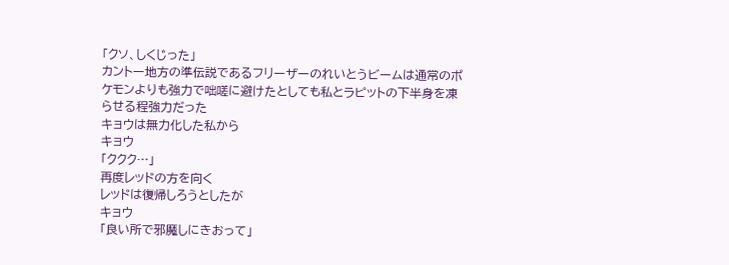「クソ、しくじった」
カントー地方の準伝説であるフリーザーのれいとうビームは通常のポケモンよりも強力で咄嗟に避けたとしても私とラピットの下半身を凍らせる程強力だった
キョウは無力化した私から
キョウ
「ククク…」
再度レッドの方を向く
レッドは復帰しろうとしたが
キョウ
「良い所で邪魔しにきおって」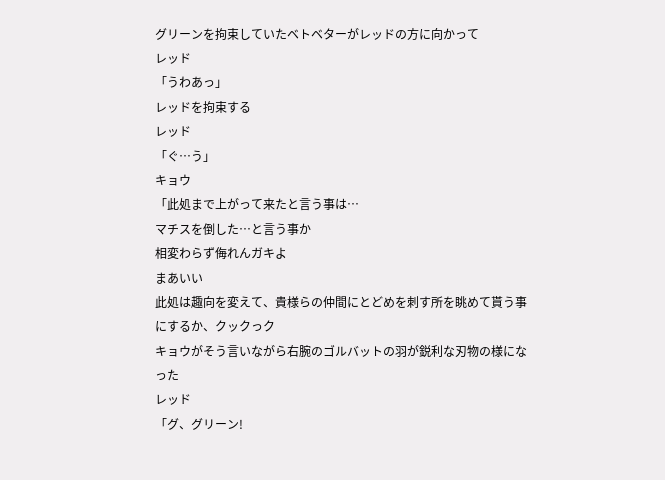グリーンを拘束していたベトベターがレッドの方に向かって
レッド
「うわあっ」
レッドを拘束する
レッド
「ぐ…う」
キョウ
「此処まで上がって来たと言う事は…
マチスを倒した…と言う事か
相変わらず侮れんガキよ
まあいい
此処は趣向を変えて、貴様らの仲間にとどめを刺す所を眺めて貰う事にするか、クックっク
キョウがそう言いながら右腕のゴルバットの羽が鋭利な刃物の様になった
レッド
「グ、グリーン!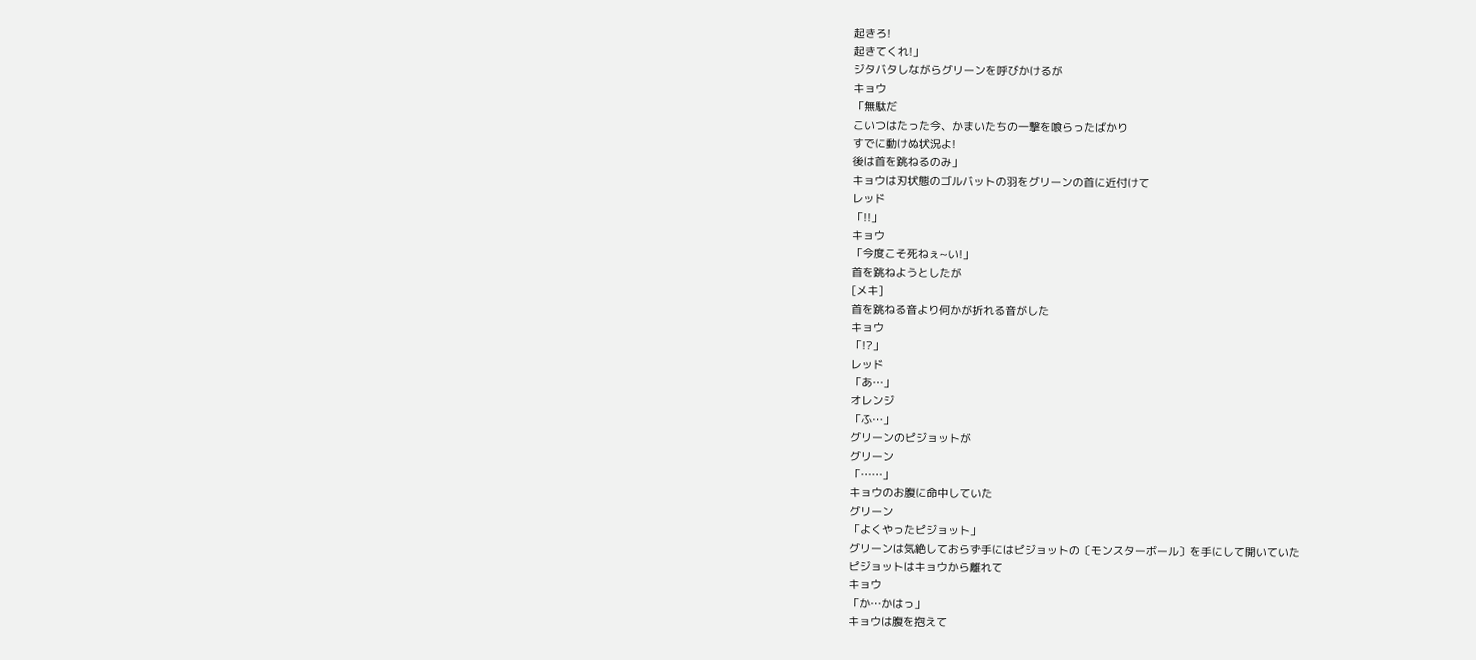起きろ!
起きてくれ!」
ジタバタしながらグリーンを呼びかけるが
キョウ
「無駄だ
こいつはたった今、かまいたちの一撃を喰らったばかり
すでに動けぬ状況よ!
後は首を跳ねるのみ」
キョウは刃状態のゴルバットの羽をグリーンの首に近付けて
レッド
「!!」
キョウ
「今度こそ死ねぇ~い!」
首を跳ねようとしたが
[メキ]
首を跳ねる音より何かが折れる音がした
キョウ
「!?」
レッド
「あ…」
オレンジ
「ふ…」
グリーンのピジョットが
グリーン
「……」
キョウのお腹に命中していた
グリーン
「よくやったピジョット」
グリーンは気絶しておらず手にはピジョットの〔モンスターボール〕を手にして開いていた
ピジョットはキョウから離れて
キョウ
「か…かはっ」
キョウは腹を抱えて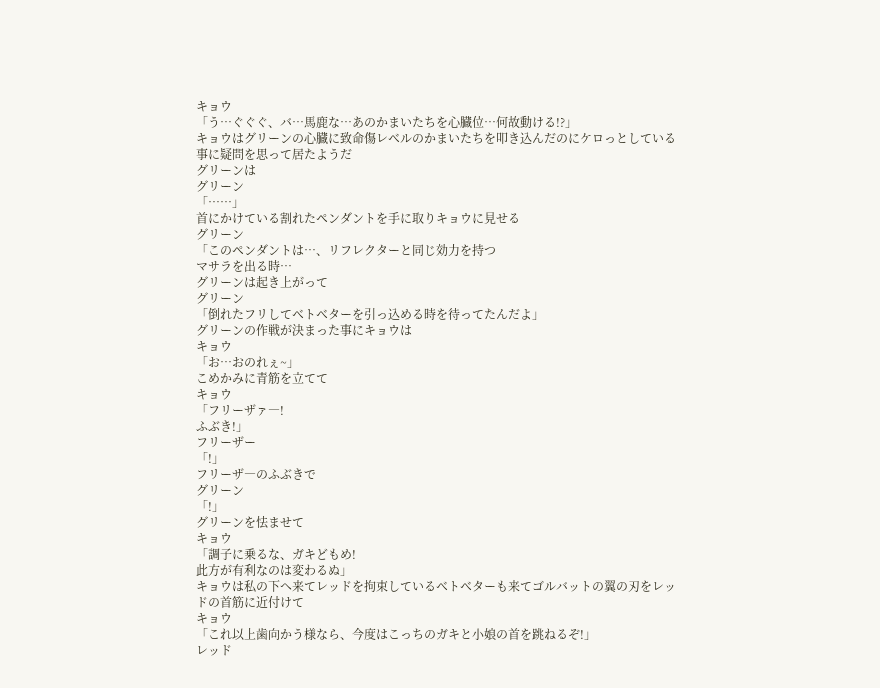キョウ
「う…ぐぐぐ、バ…馬鹿な…あのかまいたちを心臓位…何故動ける!?」
キョウはグリーンの心臓に致命傷レベルのかまいたちを叩き込んだのにケロっとしている事に疑問を思って居たようだ
グリーンは
グリーン
「……」
首にかけている割れたペンダントを手に取りキョウに見せる
グリーン
「このペンダントは…、リフレクターと同じ効力を持つ
マサラを出る時…
グリーンは起き上がって
グリーン
「倒れたフリしてベトベターを引っ込める時を待ってたんだよ」
グリーンの作戦が決まった事にキョウは
キョウ
「お…おのれぇ~」
こめかみに青筋を立てて
キョウ
「フリーザァ―!
ふぶき!」
フリーザー
「!」
フリーザ―のふぶきで
グリーン
「!」
グリーンを怯ませて
キョウ
「調子に乗るな、ガキどもめ!
此方が有利なのは変わるぬ」
キョウは私の下へ来てレッドを拘束しているベトベターも来てゴルバットの翼の刃をレッドの首筋に近付けて
キョウ
「これ以上歯向かう様なら、今度はこっちのガキと小娘の首を跳ねるぞ!」
レッド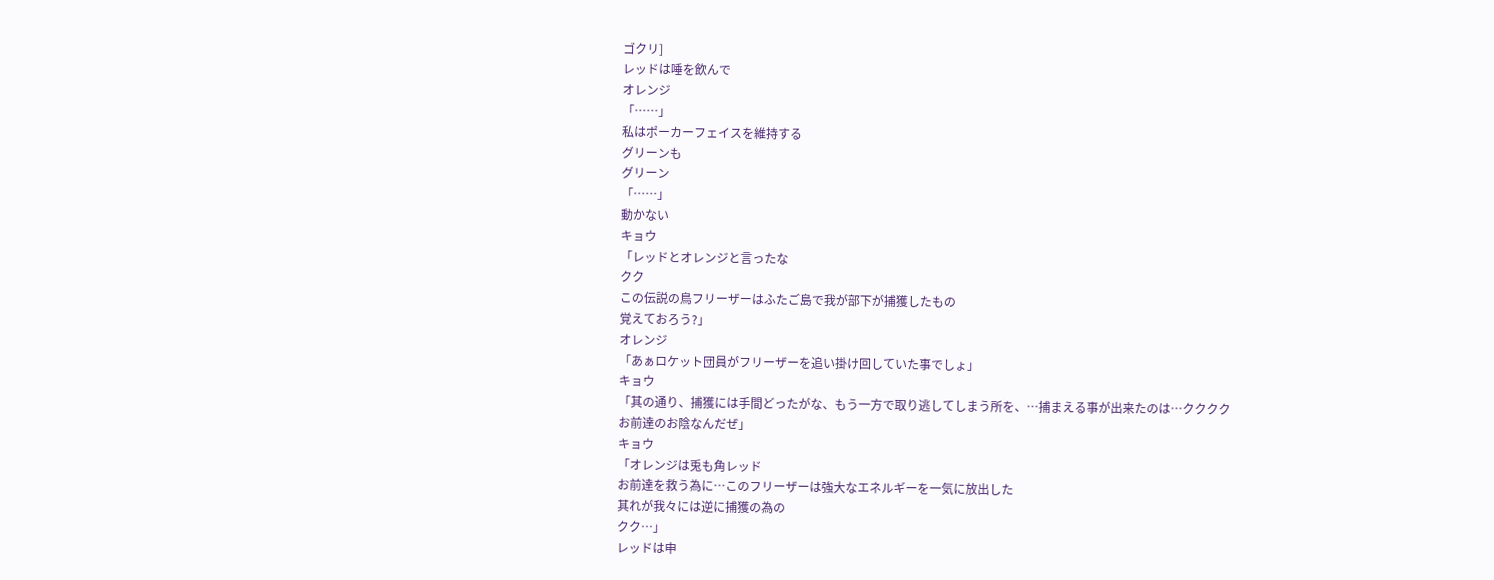ゴクリ]
レッドは唾を飲んで
オレンジ
「……」
私はポーカーフェイスを維持する
グリーンも
グリーン
「……」
動かない
キョウ
「レッドとオレンジと言ったな
クク
この伝説の鳥フリーザーはふたご島で我が部下が捕獲したもの
覚えておろう?」
オレンジ
「あぁロケット団員がフリーザーを追い掛け回していた事でしょ」
キョウ
「其の通り、捕獲には手間どったがな、もう一方で取り逃してしまう所を、…捕まえる事が出来たのは…クククク
お前達のお陰なんだぜ」
キョウ
「オレンジは兎も角レッド
お前達を救う為に…このフリーザーは強大なエネルギーを一気に放出した
其れが我々には逆に捕獲の為の
クク…」
レッドは申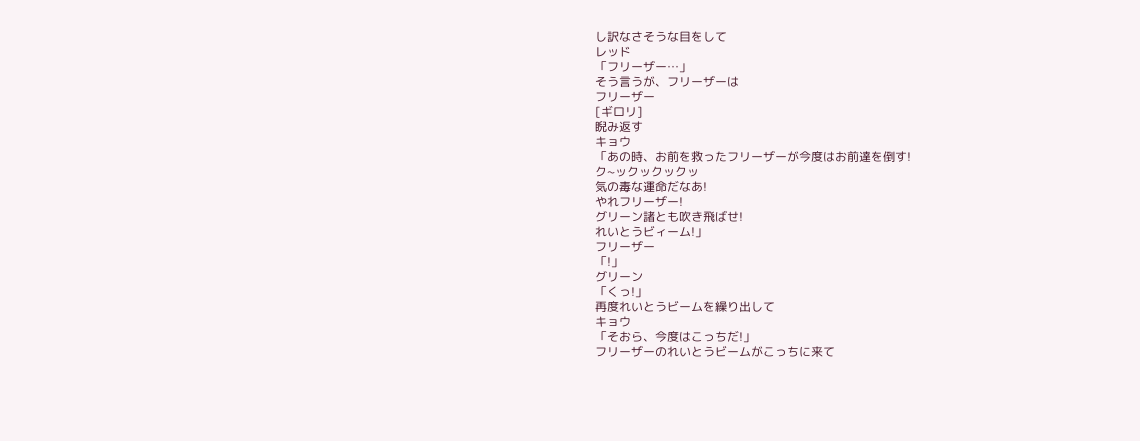し訳なさそうな目をして
レッド
「フリーザー…」
そう言うが、フリーザーは
フリーザー
[ギロリ]
睨み返す
キョウ
「あの時、お前を救ったフリーザーが今度はお前達を倒す!
ク~ックックックッ
気の毒な運命だなあ!
やれフリーザー!
グリーン諸とも吹き飛ばせ!
れいとうビィーム!」
フリーザー
「!」
グリーン
「くっ!」
再度れいとうビームを繰り出して
キョウ
「そおら、今度はこっちだ!」
フリーザーのれいとうビームがこっちに来て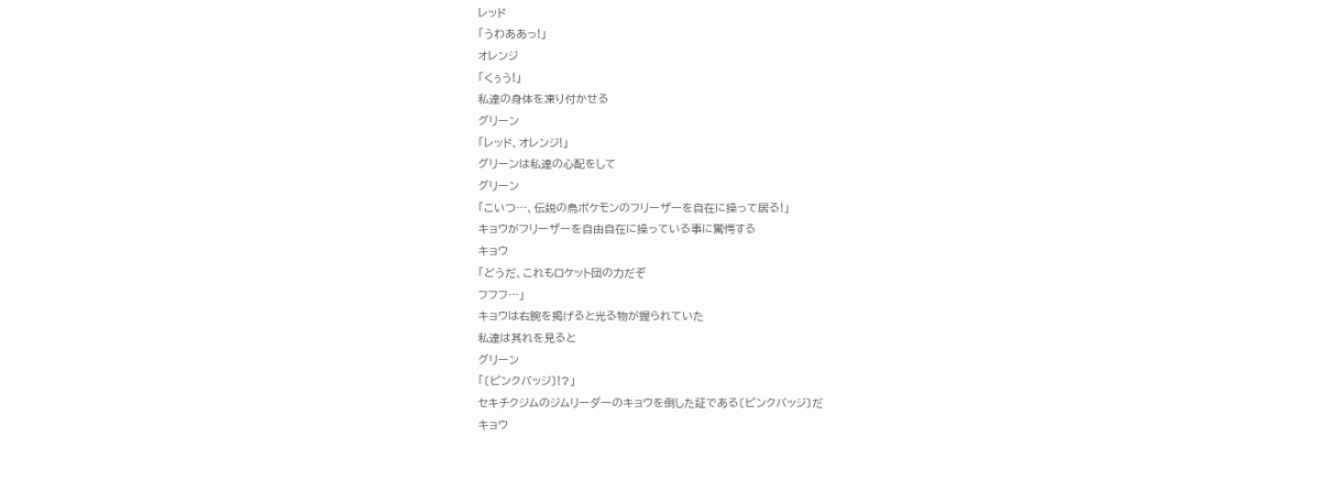レッド
「うわああっ!」
オレンジ
「くぅう!」
私達の身体を凍り付かせる
グリーン
「レッド、オレンジ!」
グリーンは私達の心配をして
グリーン
「こいつ…、伝説の鳥ポケモンのフリーザーを自在に操って居る!」
キョウがフリーザーを自由自在に操っている事に驚愕する
キョウ
「どうだ、これもロケット団の力だぞ
フフフ…」
キョウは右腕を掲げると光る物が握られていた
私達は其れを見ると
グリーン
「〔ピンクバッジ〕!?」
セキチクジムのジムリーダーのキョウを倒した証である〔ピンクバッジ〕だ
キョウ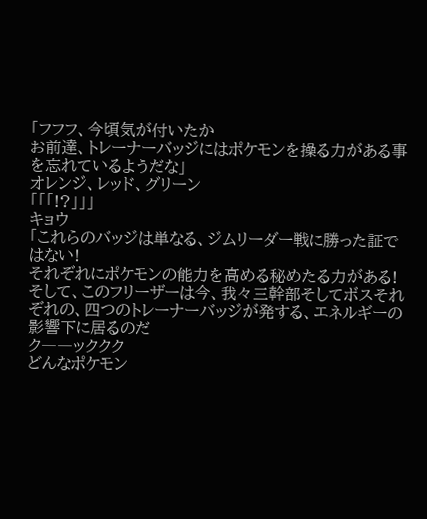「フフフ、今頃気が付いたか
お前達、トレーナーバッジにはポケモンを操る力がある事を忘れているようだな」
オレンジ、レッド、グリーン
「「「!?」」」
キョウ
「これらのバッジは単なる、ジムリーダー戦に勝った証ではない!
それぞれにポケモンの能力を高める秘めたる力がある!
そして、このフリーザーは今、我々三幹部そしてボスそれぞれの、四つのトレーナーバッジが発する、エネルギーの影響下に居るのだ
ク――ッククク
どんなポケモン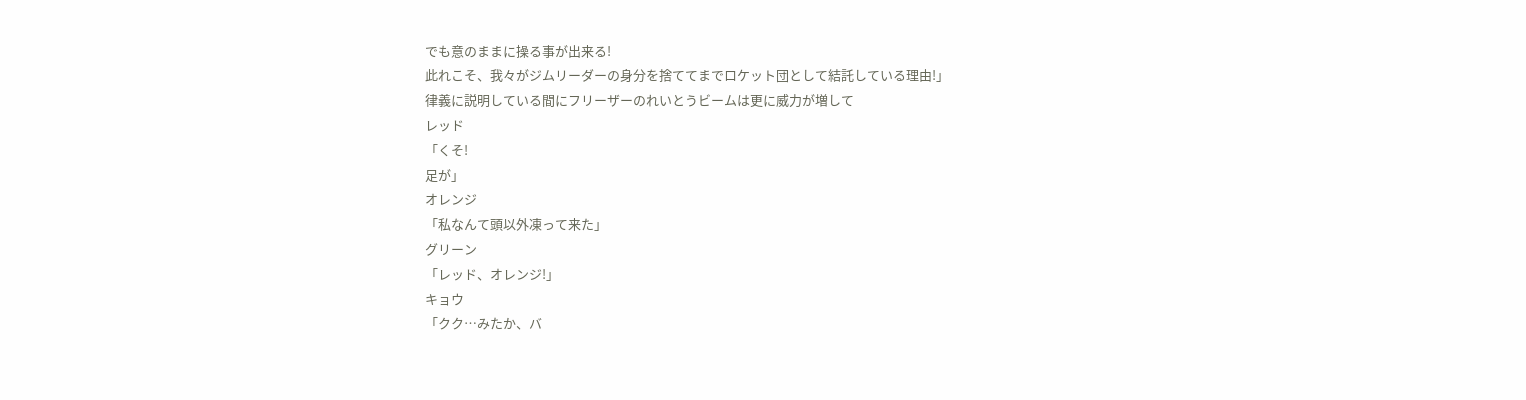でも意のままに操る事が出来る!
此れこそ、我々がジムリーダーの身分を捨ててまでロケット団として結託している理由!」
律義に説明している間にフリーザーのれいとうビームは更に威力が増して
レッド
「くそ!
足が」
オレンジ
「私なんて頭以外凍って来た」
グリーン
「レッド、オレンジ!」
キョウ
「クク…みたか、バ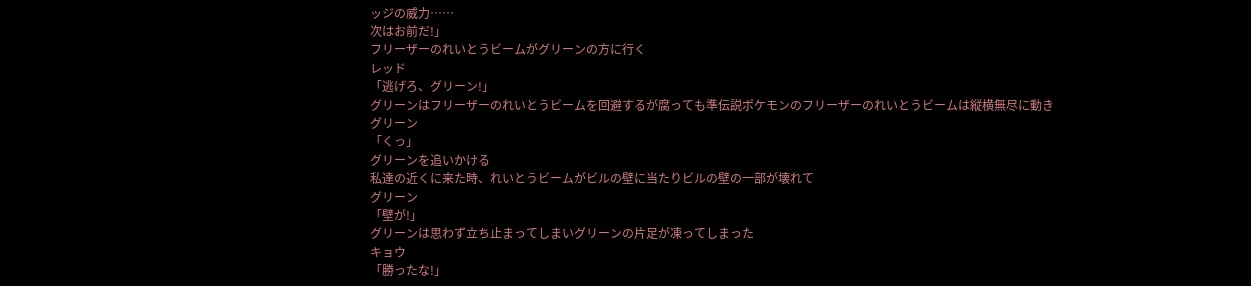ッジの威力……
次はお前だ!」
フリーザーのれいとうビームがグリーンの方に行く
レッド
「逃げろ、グリーン!」
グリーンはフリーザーのれいとうビームを回避するが腐っても準伝説ポケモンのフリーザーのれいとうビームは縦横無尽に動き
グリーン
「くっ」
グリーンを追いかける
私達の近くに来た時、れいとうビームがビルの壁に当たりビルの壁の一部が壊れて
グリーン
「壁が!」
グリーンは思わず立ち止まってしまいグリーンの片足が凍ってしまった
キョウ
「勝ったな!」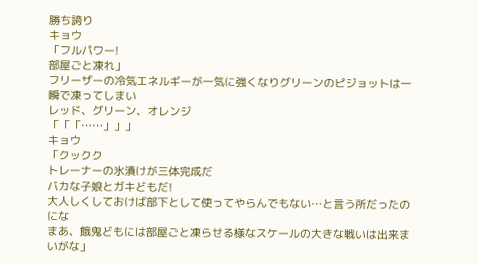勝ち誇り
キョウ
「フルパワー!
部屋ごと凍れ」
フリーザーの冷気エネルギーが一気に強くなりグリーンのピジョットは一瞬で凍ってしまい
レッド、グリーン、オレンジ
「「「……」」」
キョウ
「クックク
トレーナーの氷漬けが三体完成だ
バカな子娘とガキどもだ!
大人しくしておけば部下として使ってやらんでもない…と言う所だったのにな
まあ、餓鬼どもには部屋ごと凍らせる様なスケールの大きな戦いは出来まいがな」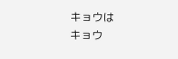キョウは
キョウ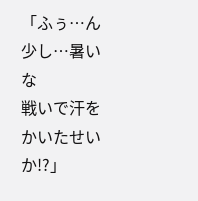「ふぅ…ん 少し…暑いな
戦いで汗をかいたせいか!?」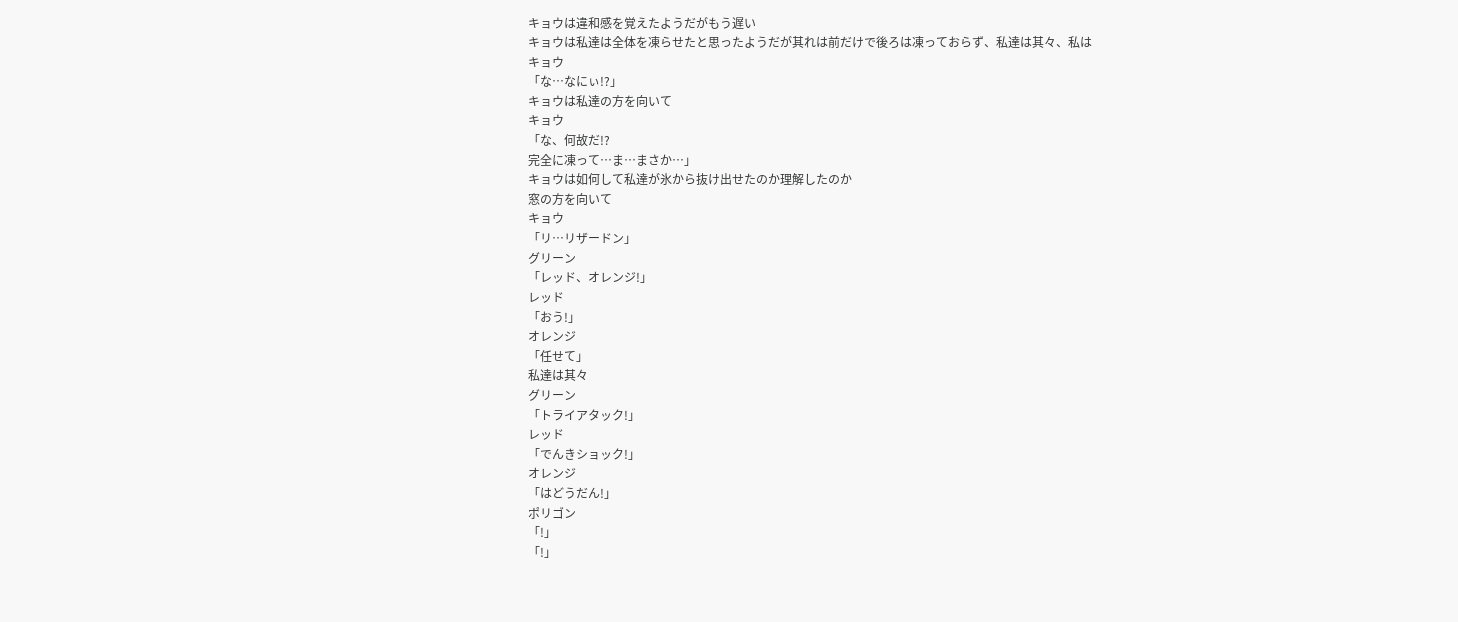キョウは違和感を覚えたようだがもう遅い
キョウは私達は全体を凍らせたと思ったようだが其れは前だけで後ろは凍っておらず、私達は其々、私は
キョウ
「な…なにぃ!?」
キョウは私達の方を向いて
キョウ
「な、何故だ!?
完全に凍って…ま…まさか…」
キョウは如何して私達が氷から抜け出せたのか理解したのか
窓の方を向いて
キョウ
「リ…リザードン」
グリーン
「レッド、オレンジ!」
レッド
「おう!」
オレンジ
「任せて」
私達は其々
グリーン
「トライアタック!」
レッド
「でんきショック!」
オレンジ
「はどうだん!」
ポリゴン
「!」
「!」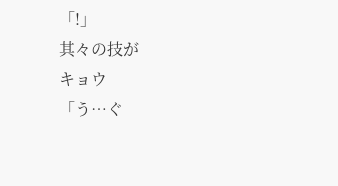「!」
其々の技が
キョウ
「う…ぐ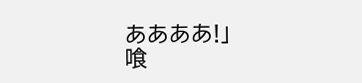ああああ!」
喰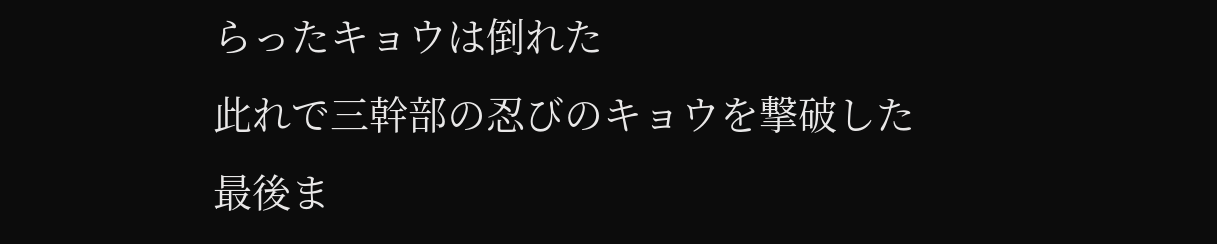らったキョウは倒れた
此れで三幹部の忍びのキョウを撃破した
最後ま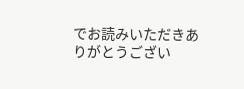でお読みいただきありがとうござい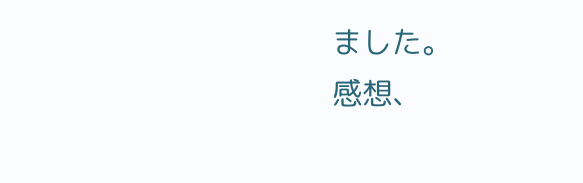ました。
感想、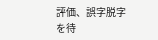評価、誤字脱字を待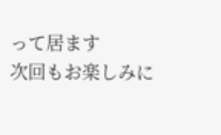って居ます
次回もお楽しみに